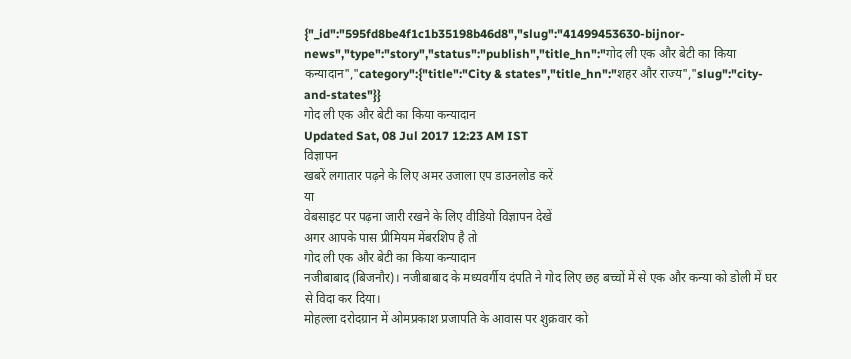{"_id":"595fd8be4f1c1b35198b46d8","slug":"41499453630-bijnor-news","type":"story","status":"publish","title_hn":"गोद ली एक और बेटी का किया कन्यादान","category":{"title":"City & states","title_hn":"शहर और राज्य","slug":"city-and-states"}}
गोद ली एक और बेटी का किया कन्यादान
Updated Sat, 08 Jul 2017 12:23 AM IST
विज्ञापन
खबरें लगातार पढ़ने के लिए अमर उजाला एप डाउनलोड करें
या
वेबसाइट पर पढ़ना जारी रखने के लिए वीडियो विज्ञापन देखें
अगर आपके पास प्रीमियम मेंबरशिप है तो
गोद ली एक और बेटी का किया कन्यादान
नजीबाबाद (बिजनौर)। नजीबाबाद के मध्यवर्गीय दंपति ने गोद लिए छह बच्चों में से एक और कन्या को डोली में घर से विदा कर दिया।
मोहल्ला दरोदग्रान में ओमप्रकाश प्रजापति के आवास पर शुक्रवार को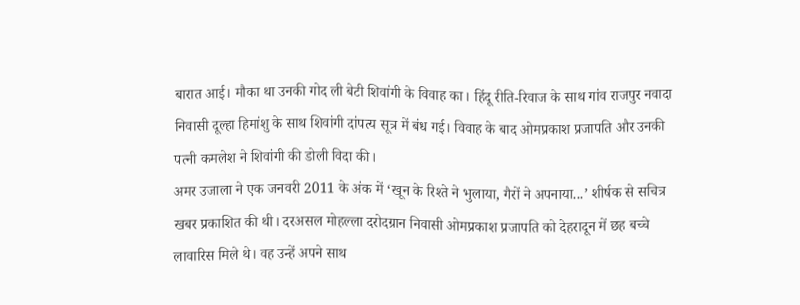बारात आई। मौका था उनकी गोद ली बेटी शिवांगी के विवाह का। हिंदू रीति-रिवाज के साथ गांव राजपुर नवादा निवासी दूल्हा हिमांशु के साथ शिवांगी दांपत्य सूत्र में बंध गई। विवाह के बाद ओमप्रकाश प्रजापति और उनकी पत्नी कमलेश ने शिवांगी की डोली विदा की।
अमर उजाला ने एक जनवरी 2011 के अंक में ‘खून के रिश्ते ने भुलाया, गैरों ने अपनाया...’ शीर्षक से सचित्र खबर प्रकाशित की थी। दरअसल मोहल्ला दरोदग्रान निवासी ओमप्रकाश प्रजापति को देहरादून में छह बच्चे लावारिस मिले थे। वह उन्हें अपने साथ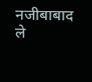नजीबाबाद ले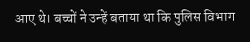आए थे। बच्चों ने उन्हें बताया था कि पुलिस विभाग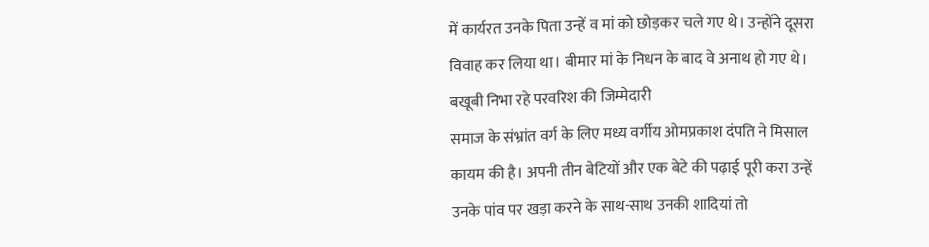में कार्यरत उनके पिता उन्हें व मां को छोड़कर चले गए थे। उन्होंने दूसरा विवाह कर लिया था। बीमार मां के निधन के बाद वे अनाथ हो गए थे।
बखूबी निभा रहे परवरिश की जिम्मेदारी
समाज के संभ्रांत वर्ग के लिए मध्य वर्गीय ओमप्रकाश दंपति ने मिसाल कायम की है। अपनी तीन बेटियों और एक बेटे की पढ़ाई पूरी करा उन्हें उनके पांव पर खड़ा करने के साथ-साथ उनकी शादियां तो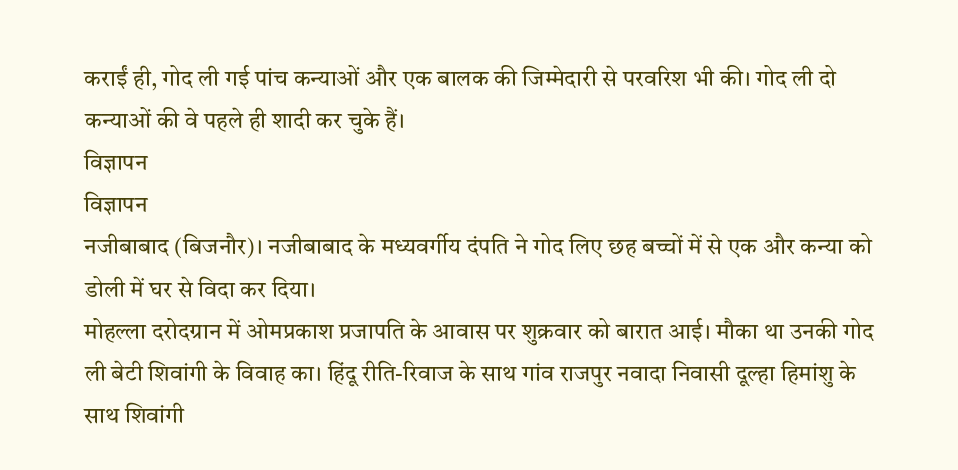कराईं ही, गोद ली गई पांच कन्याओं और एक बालक की जिम्मेदारी से परवरिश भी की। गोद ली दो कन्याओं की वे पहले ही शादी कर चुके हैं।
विज्ञापन
विज्ञापन
नजीबाबाद (बिजनौर)। नजीबाबाद के मध्यवर्गीय दंपति ने गोद लिए छह बच्चों में से एक और कन्या को डोली में घर से विदा कर दिया।
मोहल्ला दरोदग्रान में ओमप्रकाश प्रजापति के आवास पर शुक्रवार को बारात आई। मौका था उनकी गोद ली बेटी शिवांगी के विवाह का। हिंदू रीति-रिवाज के साथ गांव राजपुर नवादा निवासी दूल्हा हिमांशु के साथ शिवांगी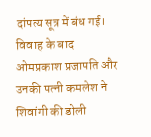दांपत्य सूत्र में बंध गई। विवाह के बाद ओमप्रकाश प्रजापति और उनकी पत्नी कमलेश ने शिवांगी की डोली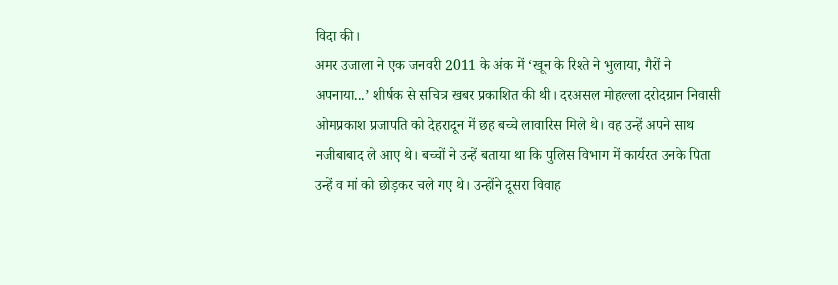विदा की।
अमर उजाला ने एक जनवरी 2011 के अंक में ‘खून के रिश्ते ने भुलाया, गैरों ने अपनाया...’ शीर्षक से सचित्र खबर प्रकाशित की थी। दरअसल मोहल्ला दरोदग्रान निवासी ओमप्रकाश प्रजापति को देहरादून में छह बच्चे लावारिस मिले थे। वह उन्हें अपने साथ नजीबाबाद ले आए थे। बच्चों ने उन्हें बताया था कि पुलिस विभाग में कार्यरत उनके पिता उन्हें व मां को छोड़कर चले गए थे। उन्होंने दूसरा विवाह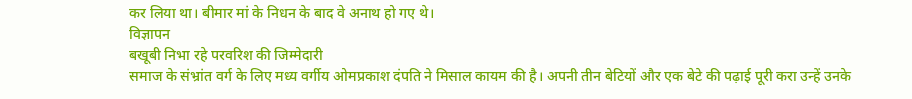कर लिया था। बीमार मां के निधन के बाद वे अनाथ हो गए थे।
विज्ञापन
बखूबी निभा रहे परवरिश की जिम्मेदारी
समाज के संभ्रांत वर्ग के लिए मध्य वर्गीय ओमप्रकाश दंपति ने मिसाल कायम की है। अपनी तीन बेटियों और एक बेटे की पढ़ाई पूरी करा उन्हें उनके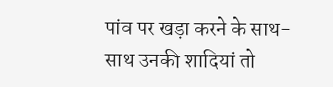पांव पर खड़ा करने के साथ-साथ उनकी शादियां तो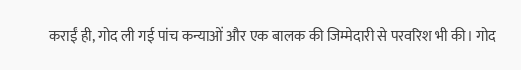कराईं ही, गोद ली गई पांच कन्याओं और एक बालक की जिम्मेदारी से परवरिश भी की। गोद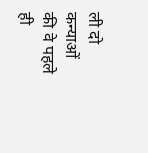ली दो कन्याओं की वे पहले ही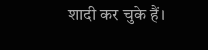शादी कर चुके हैं।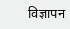विज्ञापन